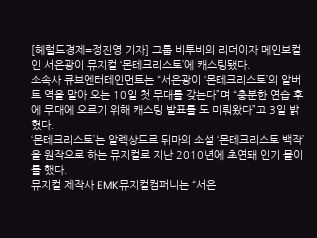[헤럴드경제=정진영 기자] 그룹 비투비의 리더이자 메인보컬인 서은광이 뮤지컬 ‘몬테크리스토’에 캐스팅됐다.
소속사 큐브엔터테인먼트는 “서은광이 ‘몬테크리스토’의 알버트 역을 맡아 오는 10일 첫 무대를 갖는다”며 “충분한 연습 후에 무대에 오르기 위해 캐스팅 발표를 도 미뤄왔다”고 3일 밝혔다.
‘몬테크리스토’는 알렉상드르 뒤마의 소설 ‘몬테크리스토 백작’을 원작으로 하는 뮤지컬로 지난 2010년에 초연돼 인기 몰이를 했다.
뮤지컬 제작사 EMK뮤지컬컴퍼니는 “서은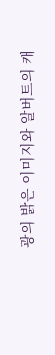광의 밝은 이미지와 알버트의 캐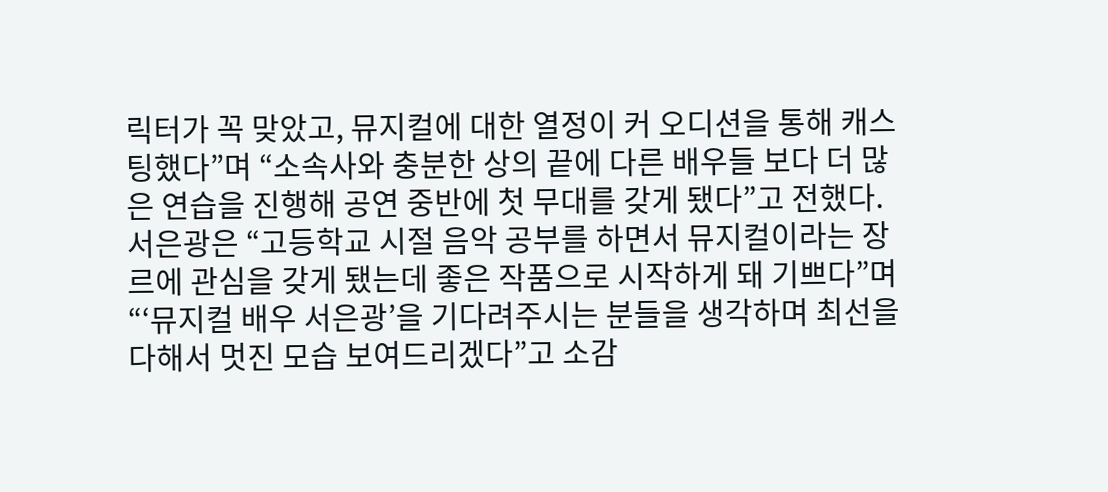릭터가 꼭 맞았고, 뮤지컬에 대한 열정이 커 오디션을 통해 캐스팅했다”며 “소속사와 충분한 상의 끝에 다른 배우들 보다 더 많은 연습을 진행해 공연 중반에 첫 무대를 갖게 됐다”고 전했다.
서은광은 “고등학교 시절 음악 공부를 하면서 뮤지컬이라는 장르에 관심을 갖게 됐는데 좋은 작품으로 시작하게 돼 기쁘다”며 “‘뮤지컬 배우 서은광’을 기다려주시는 분들을 생각하며 최선을 다해서 멋진 모습 보여드리겠다”고 소감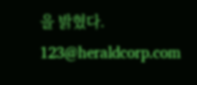을 밝혔다.
123@heraldcorp.com